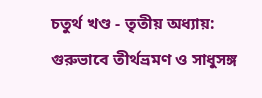চতুর্থ খণ্ড - তৃতীয় অধ্যায়: গুরুভাবে তীর্থভ্রমণ ও সাধুসঙ্গ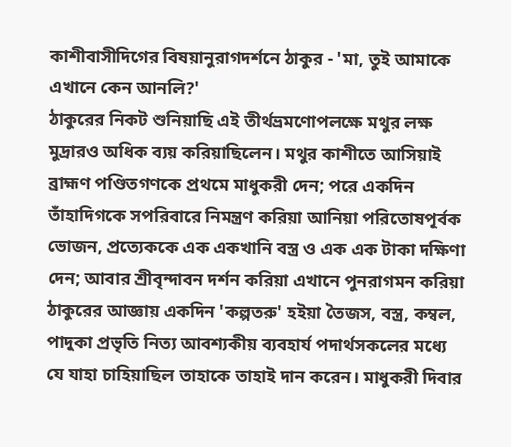কাশীবাসীদিগের বিষয়ানুরাগদর্শনে ঠাকুর - 'মা, তুই আমাকে এখানে কেন আনলি?'
ঠাকুরের নিকট শুনিয়াছি এই তীর্থভ্রমণোপলক্ষে মথুর লক্ষ মুদ্রারও অধিক ব্যয় করিয়াছিলেন। মথুর কাশীতে আসিয়াই ব্রাহ্মণ পণ্ডিতগণকে প্রথমে মাধুকরী দেন; পরে একদিন তাঁহাদিগকে সপরিবারে নিমন্ত্রণ করিয়া আনিয়া পরিতোষপূর্বক ভোজন, প্রত্যেককে এক একখানি বস্ত্র ও এক এক টাকা দক্ষিণা দেন; আবার শ্রীবৃন্দাবন দর্শন করিয়া এখানে পুনরাগমন করিয়া ঠাকুরের আজ্ঞায় একদিন 'কল্পতরু' হইয়া তৈজস, বস্ত্র, কম্বল, পাদুকা প্রভৃতি নিত্য আবশ্যকীয় ব্যবহার্য পদার্থসকলের মধ্যে যে যাহা চাহিয়াছিল তাহাকে তাহাই দান করেন। মাধুকরী দিবার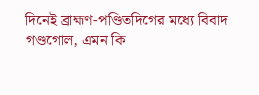দিনেই ব্রাহ্মণ-পণ্ডিতদিগের মধ্যে বিবাদ গণ্ডগোল, এমন কি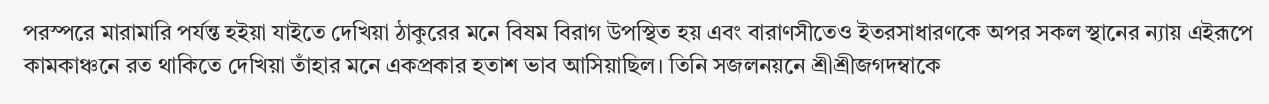পরস্পরে মারামারি পর্যন্ত হইয়া যাইতে দেখিয়া ঠাকুরের মনে বিষম বিরাগ উপস্থিত হয় এবং বারাণসীতেও ইতরসাধারণকে অপর সকল স্থানের ন্যায় এইরূপে কামকাঞ্চনে রত থাকিতে দেখিয়া তাঁহার মনে একপ্রকার হতাশ ভাব আসিয়াছিল। তিনি সজলনয়নে শ্রীশ্রীজগদম্বাকে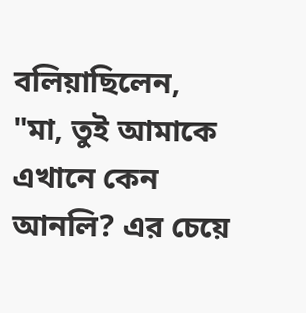বলিয়াছিলেন, "মা, তুই আমাকে এখানে কেন আনলি? এর চেয়ে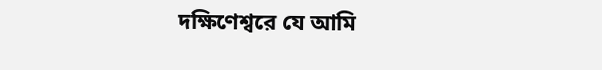দক্ষিণেশ্বরে যে আমি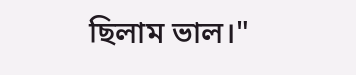ছিলাম ভাল।"